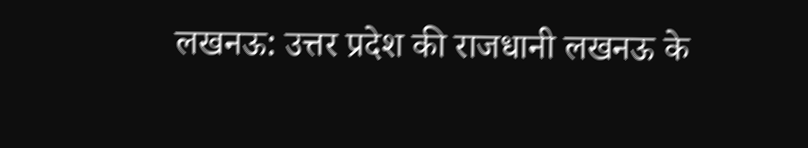लखनऊ: उत्तर प्रदेश की राजधानी लखनऊ के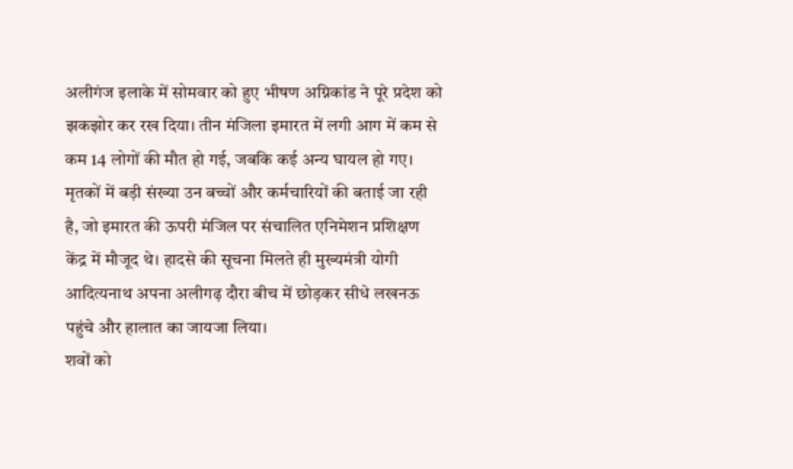अलीगंज इलाके में सोमवार को हुए भीषण अग्निकांड ने पूरे प्रदेश को झकझोर कर रख दिया। तीन मंजिला इमारत में लगी आग में कम से कम 14 लोगों की मौत हो गई, जबकि कई अन्य घायल हो गए। मृतकों में बड़ी संख्या उन बच्चों और कर्मचारियों की बताई जा रही है, जो इमारत की ऊपरी मंजिल पर संचालित एनिमेशन प्रशिक्षण केंद्र में मौजूद थे। हादसे की सूचना मिलते ही मुख्यमंत्री योगी आदित्यनाथ अपना अलीगढ़ दौरा बीच में छोड़कर सीधे लखनऊ पहुंचे और हालात का जायजा लिया।
शवों को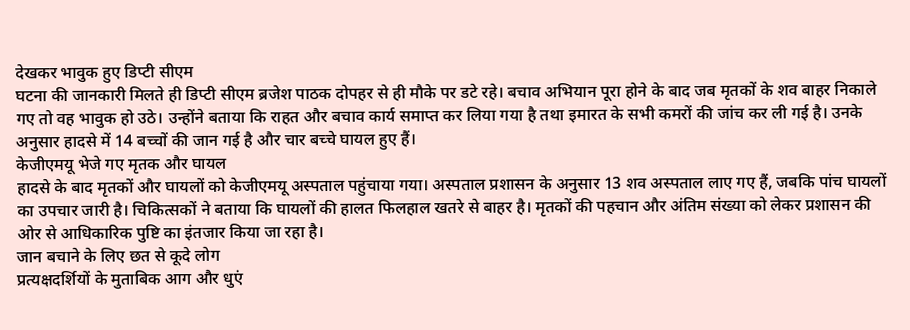देखकर भावुक हुए डिप्टी सीएम
घटना की जानकारी मिलते ही डिप्टी सीएम ब्रजेश पाठक दोपहर से ही मौके पर डटे रहे। बचाव अभियान पूरा होने के बाद जब मृतकों के शव बाहर निकाले गए तो वह भावुक हो उठे। उन्होंने बताया कि राहत और बचाव कार्य समाप्त कर लिया गया है तथा इमारत के सभी कमरों की जांच कर ली गई है। उनके अनुसार हादसे में 14 बच्चों की जान गई है और चार बच्चे घायल हुए हैं।
केजीएमयू भेजे गए मृतक और घायल
हादसे के बाद मृतकों और घायलों को केजीएमयू अस्पताल पहुंचाया गया। अस्पताल प्रशासन के अनुसार 13 शव अस्पताल लाए गए हैं, जबकि पांच घायलों का उपचार जारी है। चिकित्सकों ने बताया कि घायलों की हालत फिलहाल खतरे से बाहर है। मृतकों की पहचान और अंतिम संख्या को लेकर प्रशासन की ओर से आधिकारिक पुष्टि का इंतजार किया जा रहा है।
जान बचाने के लिए छत से कूदे लोग
प्रत्यक्षदर्शियों के मुताबिक आग और धुएं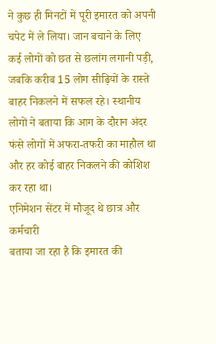ने कुछ ही मिनटों में पूरी इमारत को अपनी चपेट में ले लिया। जान बचाने के लिए कई लोगों को छत से छलांग लगानी पड़ी, जबकि करीब 15 लोग सीढ़ियों के रास्ते बाहर निकलने में सफल रहे। स्थानीय लोगों ने बताया कि आग के दौरान अंदर फंसे लोगों में अफरा-तफरी का माहौल था और हर कोई बाहर निकलने की कोशिश कर रहा था।
एनिमेशन सेंटर में मौजूद थे छात्र और कर्मचारी
बताया जा रहा है कि इमारत की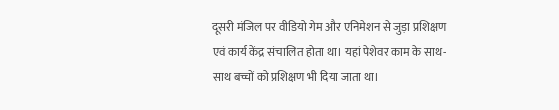दूसरी मंजिल पर वीडियो गेम और एनिमेशन से जुड़ा प्रशिक्षण एवं कार्य केंद्र संचालित होता था। यहां पेशेवर काम के साथ-साथ बच्चों को प्रशिक्षण भी दिया जाता था।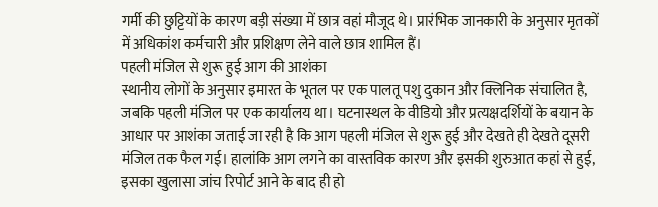गर्मी की छुट्टियों के कारण बड़ी संख्या में छात्र वहां मौजूद थे। प्रारंभिक जानकारी के अनुसार मृतकों में अधिकांश कर्मचारी और प्रशिक्षण लेने वाले छात्र शामिल हैं।
पहली मंजिल से शुरू हुई आग की आशंका
स्थानीय लोगों के अनुसार इमारत के भूतल पर एक पालतू पशु दुकान और क्लिनिक संचालित है, जबकि पहली मंजिल पर एक कार्यालय था। घटनास्थल के वीडियो और प्रत्यक्षदर्शियों के बयान के आधार पर आशंका जताई जा रही है कि आग पहली मंजिल से शुरू हुई और देखते ही देखते दूसरी मंजिल तक फैल गई। हालांकि आग लगने का वास्तविक कारण और इसकी शुरुआत कहां से हुई, इसका खुलासा जांच रिपोर्ट आने के बाद ही हो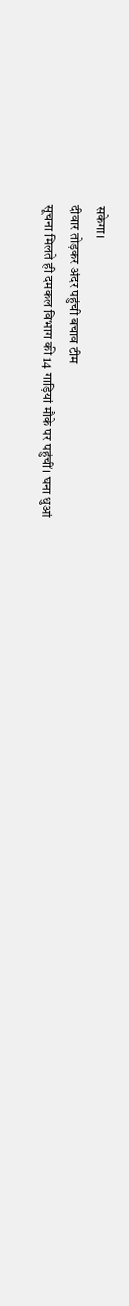सकेगा।
दीवार तोड़कर अंदर पहुंची बचाव टीम
सूचना मिलते ही दमकल विभाग की 14 गाड़ियां मौके पर पहुंचीं। घना धुआं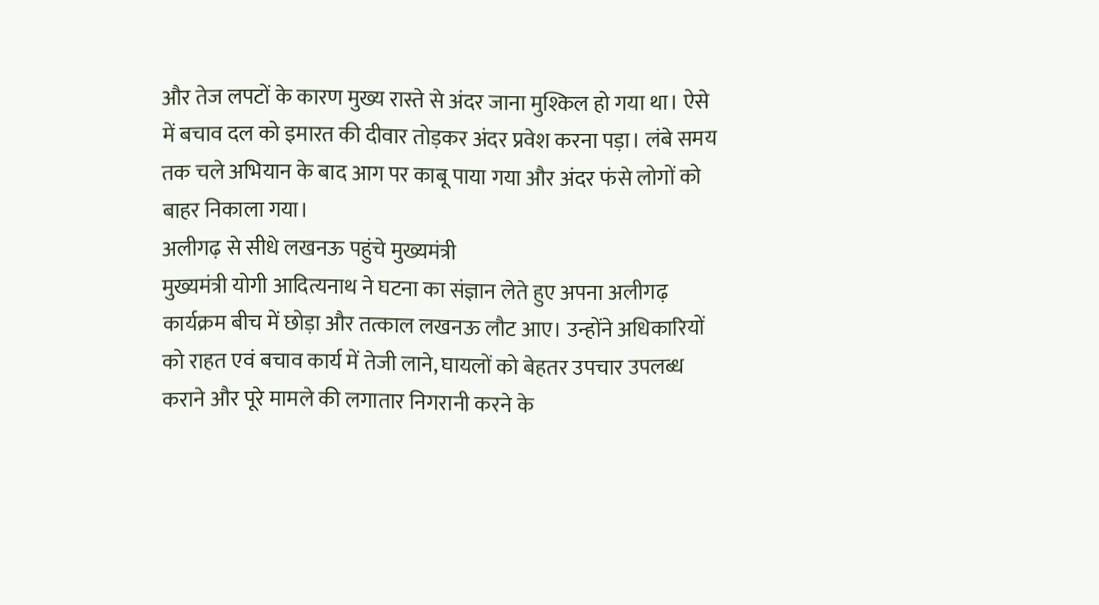और तेज लपटों के कारण मुख्य रास्ते से अंदर जाना मुश्किल हो गया था। ऐसे में बचाव दल को इमारत की दीवार तोड़कर अंदर प्रवेश करना पड़ा। लंबे समय तक चले अभियान के बाद आग पर काबू पाया गया और अंदर फंसे लोगों को बाहर निकाला गया।
अलीगढ़ से सीधे लखनऊ पहुंचे मुख्यमंत्री
मुख्यमंत्री योगी आदित्यनाथ ने घटना का संज्ञान लेते हुए अपना अलीगढ़ कार्यक्रम बीच में छोड़ा और तत्काल लखनऊ लौट आए। उन्होंने अधिकारियों को राहत एवं बचाव कार्य में तेजी लाने, घायलों को बेहतर उपचार उपलब्ध कराने और पूरे मामले की लगातार निगरानी करने के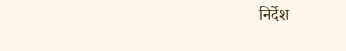निर्देश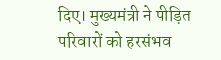दिए। मुख्यमंत्री ने पीड़ित परिवारों को हरसंभव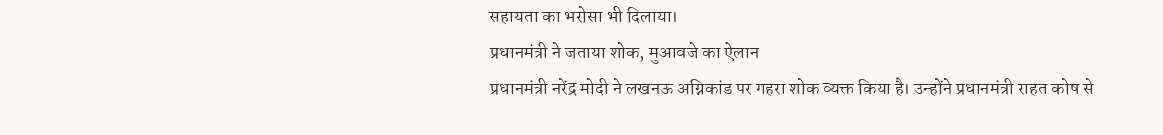सहायता का भरोसा भी दिलाया।
प्रधानमंत्री ने जताया शोक, मुआवजे का ऐलान
प्रधानमंत्री नरेंद्र मोदी ने लखनऊ अग्निकांड पर गहरा शोक व्यक्त किया है। उन्होंने प्रधानमंत्री राहत कोष से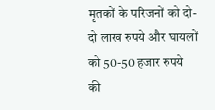मृतकों के परिजनों को दो-दो लाख रुपये और घायलों को 50-50 हजार रुपये की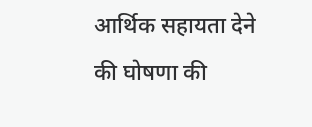आर्थिक सहायता देने की घोषणा की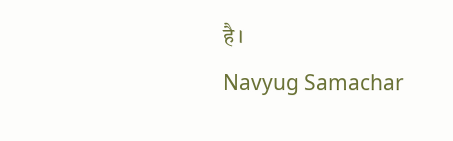है।
Navyug Samachar